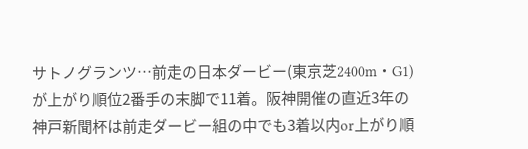サトノグランツ…前走の日本ダービー(東京芝2400m・G1)が上がり順位2番手の末脚で11着。阪神開催の直近3年の神戸新聞杯は前走ダービー組の中でも3着以内or上がり順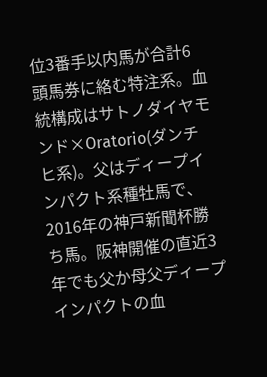位3番手以内馬が合計6頭馬券に絡む特注系。血統構成はサトノダイヤモンド×Oratorio(ダンチヒ系)。父はディープインパクト系種牡馬で、2016年の神戸新聞杯勝ち馬。阪神開催の直近3年でも父か母父ディープインパクトの血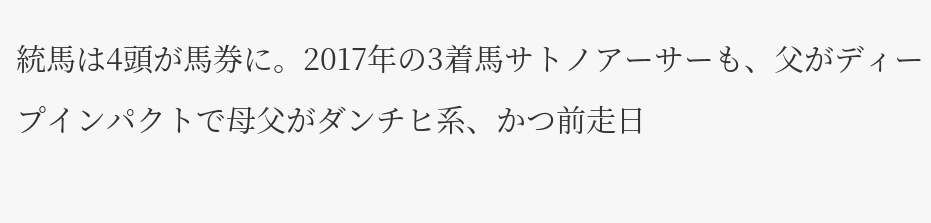統馬は4頭が馬券に。2017年の3着馬サトノアーサーも、父がディープインパクトで母父がダンチヒ系、かつ前走日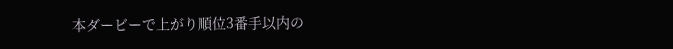本ダービーで上がり順位3番手以内の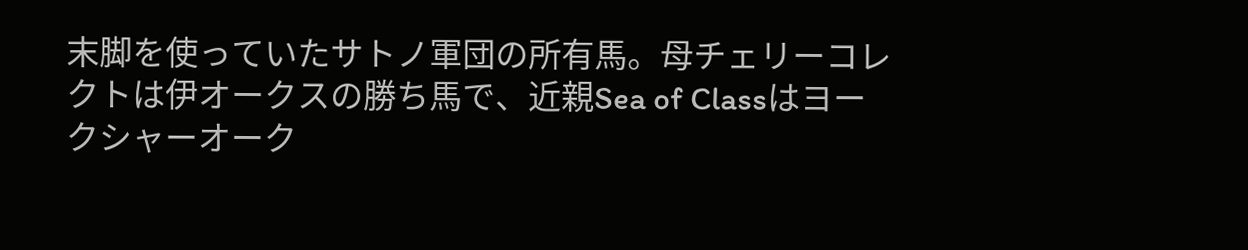末脚を使っていたサトノ軍団の所有馬。母チェリーコレクトは伊オークスの勝ち馬で、近親Sea of Classはヨークシャーオーク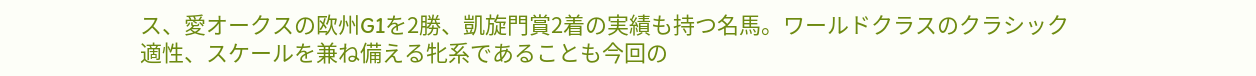ス、愛オークスの欧州G1を2勝、凱旋門賞2着の実績も持つ名馬。ワールドクラスのクラシック適性、スケールを兼ね備える牝系であることも今回の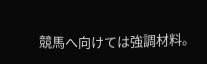競馬へ向けては強調材料。